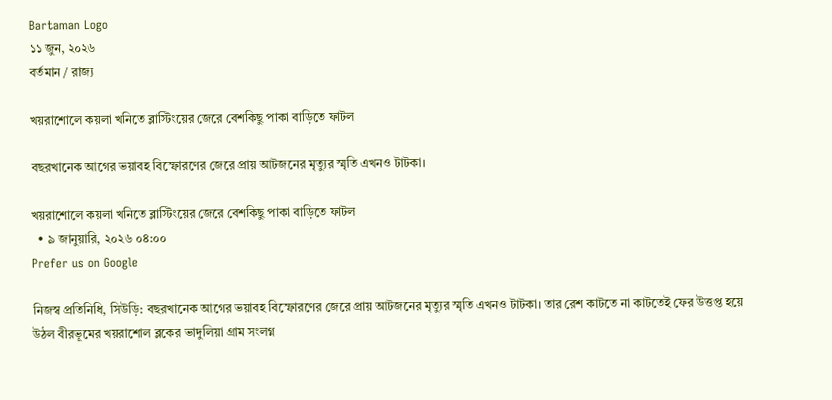Bartaman Logo
১১ জুন, ২০২৬
বর্তমান / রাজ্য

খয়রাশোলে কয়লা খনিতে ব্লাস্টিংয়ের জেরে বেশকিছু পাকা বাড়িতে ফাটল

বছরখানেক আগের ভয়াবহ বিস্ফোরণের জেরে প্রায় আটজনের মৃত্যুর স্মৃতি এখনও টাটকা।

খয়রাশোলে কয়লা খনিতে ব্লাস্টিংয়ের জেরে বেশকিছু পাকা বাড়িতে ফাটল
  • ৯ জানুয়ারি, ২০২৬ ০৪:০০
Prefer us on Google

নিজস্ব প্রতিনিধি, সিউড়ি: বছরখানেক আগের ভয়াবহ বিস্ফোরণের জেরে প্রায় আটজনের মৃত্যুর স্মৃতি এখনও টাটকা। তার রেশ কাটতে না কাটতেই ফের উত্তপ্ত হয়ে উঠল বীরভূমের খয়রাশোল ব্লকের ভাদুলিয়া গ্রাম সংলগ্ন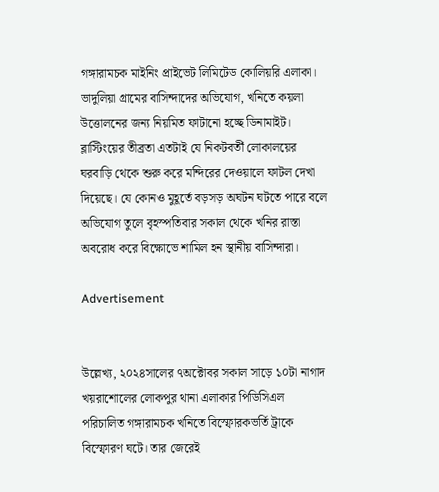গঙ্গারামচক মাইনিং প্রাইভেট লিমিটেড কোলিয়রি এলাকা। ভাদুলিয়া গ্রামের বাসিন্দাদের অভিযোগ, খনিতে কয়লা উত্তোলনের জন্য নিয়মিত ফাটানো হচ্ছে ডিনামাইট। ব্লাস্টিংয়ের তীব্রতা এতটাই যে নিকটবর্তী লোকালয়ের ঘরবাড়ি থেকে শুরু করে মন্দিরের দেওয়ালে ফাটল দেখা দিয়েছে। যে কোনও মুহূর্তে বড়সড় অঘটন ঘটতে পারে বলে অভিযোগ তুলে বৃহস্পতিবার সকাল থেকে খনির রাস্তা অবরোধ করে বিক্ষোভে শামিল হন স্থানীয় বাসিন্দারা।

Advertisement


উল্লেখ্য, ২০২৪সালের ৭অক্টোবর সকাল সাড়ে ১০টা নাগাদ খয়রাশোলের লোকপুর থানা এলাকার পিডিসিএল পরিচালিত গঙ্গারামচক খনিতে বিস্ফোরকভর্তি ট্রাকে বিস্ফোরণ ঘটে। তার জেরেই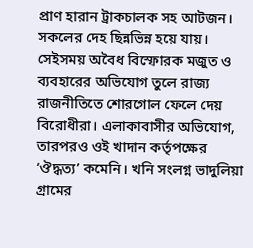প্রাণ হারান ট্রাকচালক সহ আটজন। সকলের দেহ ছিন্নভিন্ন হয়ে যায়। সেইসময় অবৈধ বিস্ফোরক মজুত ও ব্যবহারের অভিযোগ তুলে রাজ্য রাজনীতিতে শোরগোল ফেলে দেয় বিরোধীরা। এলাকাবাসীর অভিযোগ, তারপরও ওই খাদান কর্তৃপক্ষের ‘ঔদ্ধত্য’ কমেনি। খনি সংলগ্ন ভাদুলিয়া গ্রামের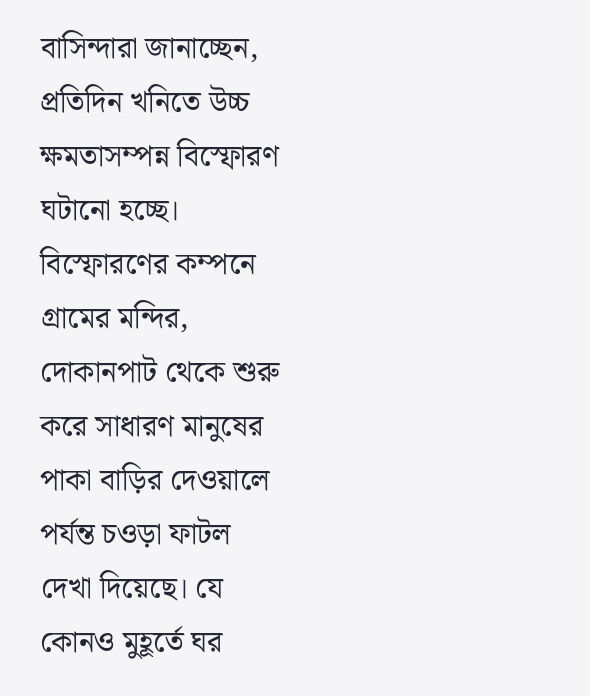বাসিন্দারা জানাচ্ছেন, প্রতিদিন খনিতে উচ্চ ক্ষমতাসম্পন্ন বিস্ফোরণ ঘটানো হচ্ছে। বিস্ফোরণের কম্পনে গ্রামের মন্দির, দোকানপাট থেকে শুরু করে সাধারণ মানুষের পাকা বাড়ির দেওয়ালে পর্যন্ত চওড়া ফাটল দেখা দিয়েছে। যে কোনও মুহূর্তে ঘর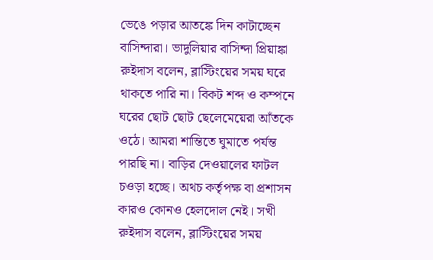ভেঙে পড়ার আতঙ্কে দিন কাটাচ্ছেন বাসিন্দারা। ভাদুলিয়ার বাসিন্দা প্রিয়াঙ্কা রুইদাস বলেন, ব্লাস্টিংয়ের সময় ঘরে থাকতে পারি না। বিকট শব্দ ও কম্পনে ঘরের ছোট ছোট ছেলেমেয়েরা আঁতকে ওঠে। আমরা শান্তিতে ঘুমাতে পর্যন্ত পারছি না। বাড়ির দেওয়ালের ফাটল চওড়া হচ্ছে। অথচ কর্তৃপক্ষ বা প্রশাসন কারও কোনও হেলদোল নেই। সখী রুইদাস বলেন, ব্লাস্টিংয়ের সময়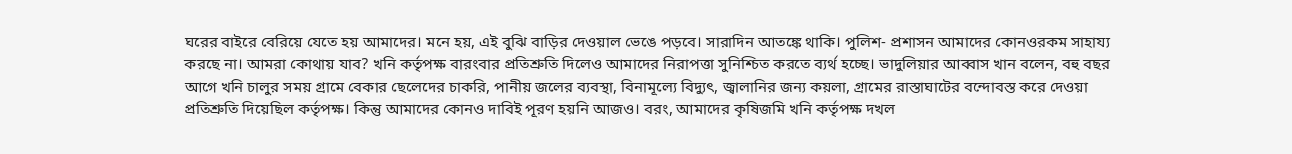ঘরের বাইরে বেরিয়ে যেতে হয় আমাদের। মনে হয়, এই বুঝি বাড়ির দেওয়াল ভেঙে পড়বে। সারাদিন আতঙ্কে থাকি। পুলিশ- প্রশাসন আমাদের কোনওরকম সাহায্য করছে না। আমরা কোথায় যাব? খনি কর্তৃপক্ষ বারংবার প্রতিশ্রুতি দিলেও আমাদের নিরাপত্তা সুনিশ্চিত করতে ব্যর্থ হচ্ছে। ভাদুলিয়ার আব্বাস খান বলেন, বহু বছর আগে খনি চালুর সময় গ্রামে বেকার ছেলেদের চাকরি, পানীয় জলের ব্যবস্থা, বিনামূল্যে বিদ্যুৎ, জ্বালানির জন্য কয়লা, গ্রামের রাস্তাঘাটের বন্দোবস্ত করে দেওয়া প্রতিশ্রুতি দিয়েছিল কর্তৃপক্ষ। কিন্তু আমাদের কোনও দাবিই পূরণ হয়নি আজও। বরং, আমাদের কৃষিজমি খনি কর্তৃপক্ষ দখল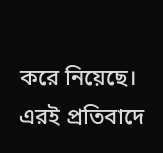করে নিয়েছে। এরই প্রতিবাদে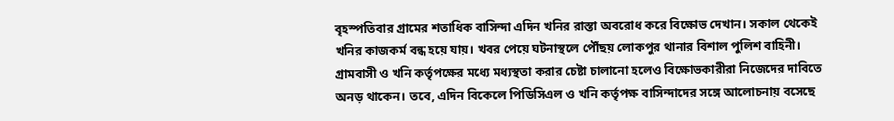বৃহস্পতিবার গ্রামের শতাধিক বাসিন্দা এদিন খনির রাস্তা অবরোধ করে বিক্ষোভ দেখান। সকাল থেকেই খনির কাজকর্ম বন্ধ হয়ে যায়। খবর পেয়ে ঘটনাস্থলে পৌঁছয় লোকপুর থানার বিশাল পুলিশ বাহিনী। গ্রামবাসী ও খনি কর্তৃপক্ষের মধ্যে মধ্যস্থতা করার চেষ্টা চালানো হলেও বিক্ষোভকারীরা নিজেদের দাবিতে অনড় থাকেন। তবে, এদিন বিকেলে পিডিসিএল ও খনি কর্তৃপক্ষ বাসিন্দাদের সঙ্গে আলোচনায় বসেছে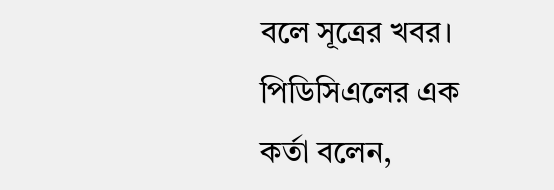বলে সূত্রের খবর। পিডিসিএলের এক কর্তা বলেন,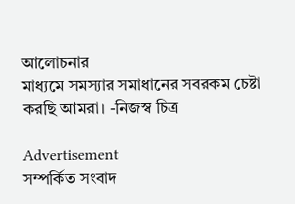আলোচনার
মাধ্যমে সমস্যার সমাধানের সবরকম চেষ্টা করছি আমরা। -নিজস্ব চিত্র

Advertisement
সম্পর্কিত সংবাদ